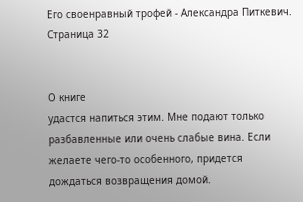Его своенравный трофей - Александра Питкевич. Страница 32


О книге
удастся напиться этим. Мне подают только разбавленные или очень слабые вина. Если желаете чего-то особенного, придется дождаться возвращения домой.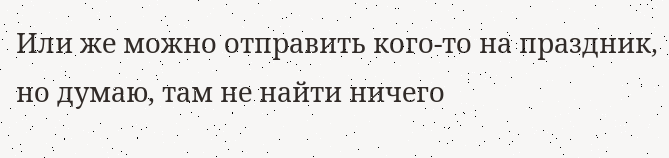Или же можно отправить кого-то на праздник, но думаю, там не найти ничего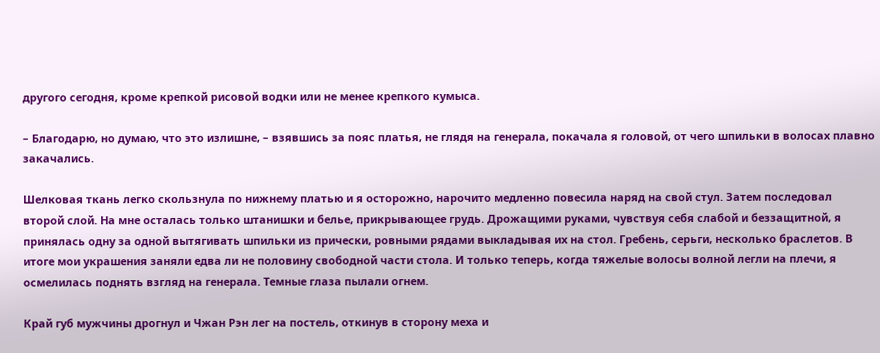другого сегодня, кроме крепкой рисовой водки или не менее крепкого кумыса.

– Благодарю, но думаю, что это излишне, – взявшись за пояс платья, не глядя на генерала, покачала я головой, от чего шпильки в волосах плавно закачались.

Шелковая ткань легко скользнула по нижнему платью и я осторожно, нарочито медленно повесила наряд на свой стул. Затем последовал второй слой. На мне осталась только штанишки и белье, прикрывающее грудь. Дрожащими руками, чувствуя себя слабой и беззащитной, я принялась одну за одной вытягивать шпильки из прически, ровными рядами выкладывая их на стол. Гребень, серьги, несколько браслетов. В итоге мои украшения заняли едва ли не половину свободной части стола. И только теперь, когда тяжелые волосы волной легли на плечи, я осмелилась поднять взгляд на генерала. Темные глаза пылали огнем.

Край губ мужчины дрогнул и Чжан Рэн лег на постель, откинув в сторону меха и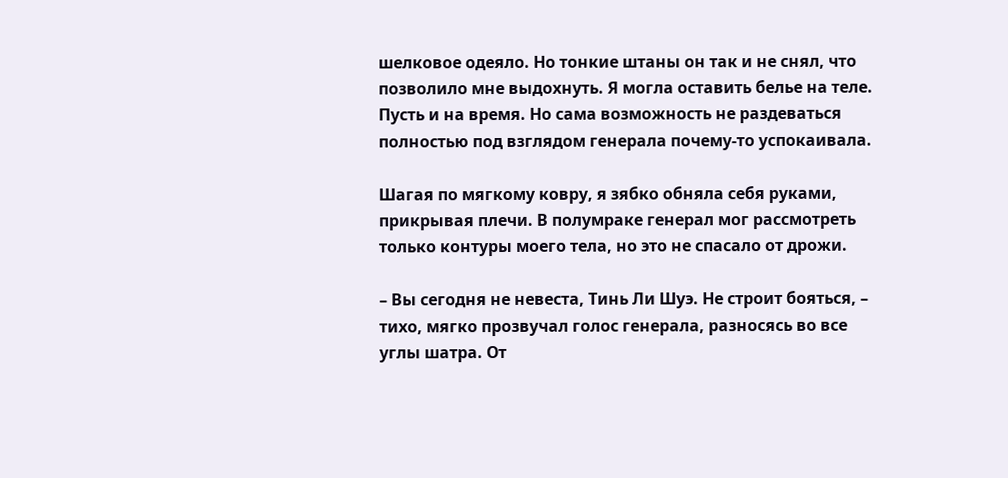шелковое одеяло. Но тонкие штаны он так и не снял, что позволило мне выдохнуть. Я могла оставить белье на теле. Пусть и на время. Но сама возможность не раздеваться полностью под взглядом генерала почему-то успокаивала.

Шагая по мягкому ковру, я зябко обняла себя руками, прикрывая плечи. В полумраке генерал мог рассмотреть только контуры моего тела, но это не спасало от дрожи.

– Вы сегодня не невеста, Тинь Ли Шуэ. Не строит бояться, – тихо, мягко прозвучал голос генерала, разносясь во все углы шатра. От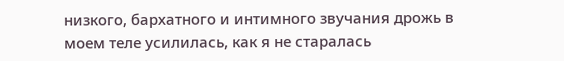низкого, бархатного и интимного звучания дрожь в моем теле усилилась, как я не старалась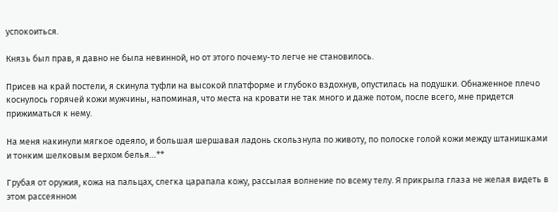успокоиться.

Князь был прав, я давно не была невинной, но от этого почему-то легче не становилось.

Присев на край постели, я скинула туфли на высокой платформе и глубоко вздохнув, опустилась на подушки. Обнаженное плечо коснулось горячей кожи мужчины, напоминая, что места на кровати не так много и даже потом, после всего, мне придется прижиматься к нему.

На меня накинули мягкое одеяло, и большая шершавая ладонь скользнула по животу, по полоске голой кожи между штанишками и тонким шелковым верхом белья…**

Грубая от оружия, кожа на пальцах, слегка царапала кожу, рассылая волнение по всему телу. Я прикрыла глаза не желая видеть в этом рассеянном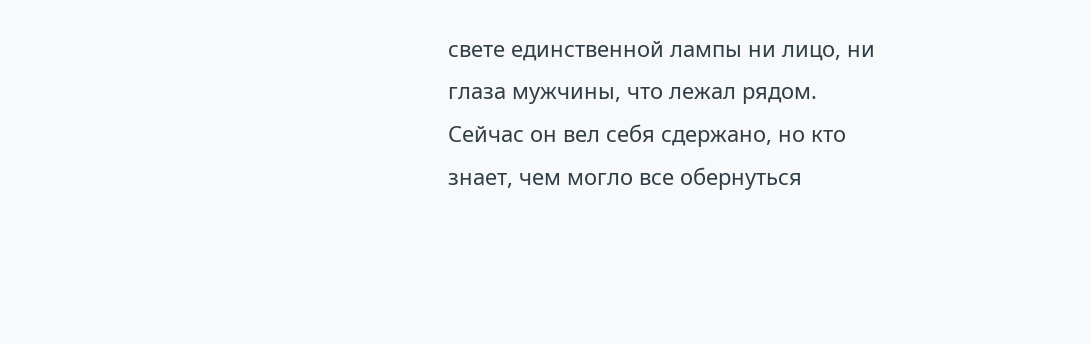свете единственной лампы ни лицо, ни глаза мужчины, что лежал рядом. Сейчас он вел себя сдержано, но кто знает, чем могло все обернуться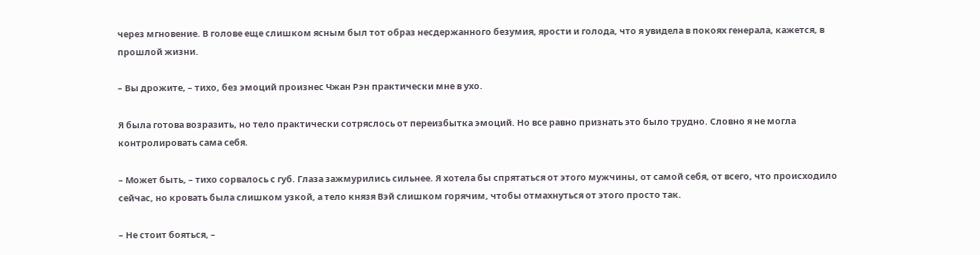через мгновение. В голове еще слишком ясным был тот образ несдержанного безумия, ярости и голода, что я увидела в покоях генерала, кажется, в прошлой жизни.

– Вы дрожите, – тихо, без эмоций произнес Чжан Рэн практически мне в ухо.

Я была готова возразить, но тело практически сотряслось от переизбытка эмоций. Но все равно признать это было трудно. Словно я не могла контролировать сама себя.

– Может быть, – тихо сорвалось с губ. Глаза зажмурились сильнее. Я хотела бы спрятаться от этого мужчины, от самой себя, от всего, что происходило сейчас, но кровать была слишком узкой, а тело князя Вэй слишком горячим, чтобы отмахнуться от этого просто так.

– Не стоит бояться, –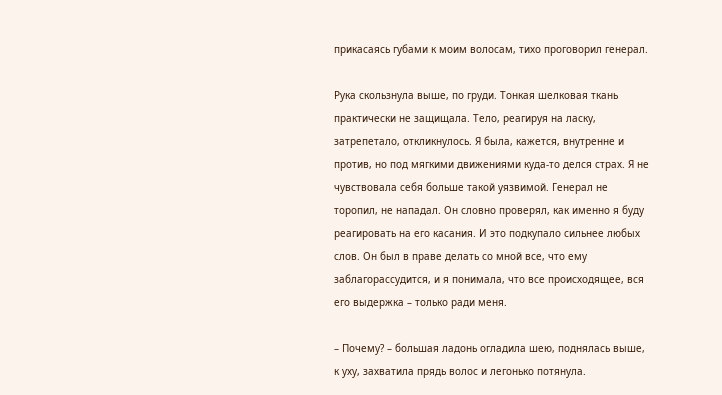прикасаясь губами к моим волосам, тихо проговорил генерал.

Рука скользнула выше, по груди. Тонкая шелковая ткань практически не защищала. Тело, реагируя на ласку, затрепетало, откликнулось. Я была, кажется, внутренне и против, но под мягкими движениями куда-то делся страх. Я не чувствовала себя больше такой уязвимой. Генерал не торопил, не нападал. Он словно проверял, как именно я буду реагировать на его касания. И это подкупало сильнее любых слов. Он был в праве делать со мной все, что ему заблагорассудится, и я понимала, что все происходящее, вся его выдержка – только ради меня.

– Почему? – большая ладонь огладила шею, поднялась выше, к уху, захватила прядь волос и легонько потянула.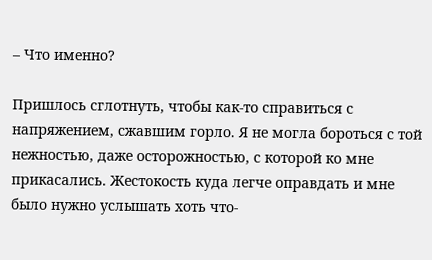– Что именно?

Пришлось сглотнуть, чтобы как-то справиться с напряжением, сжавшим горло. Я не могла бороться с той нежностью, даже осторожностью, с которой ко мне прикасались. Жестокость куда легче оправдать и мне было нужно услышать хоть что-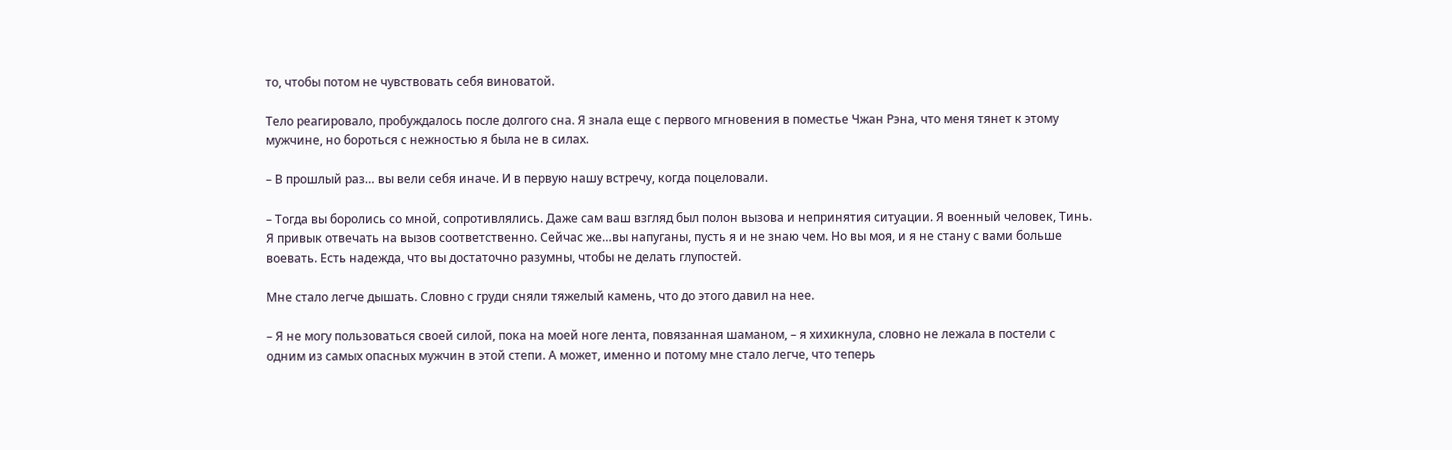то, чтобы потом не чувствовать себя виноватой.

Тело реагировало, пробуждалось после долгого сна. Я знала еще с первого мгновения в поместье Чжан Рэна, что меня тянет к этому мужчине, но бороться с нежностью я была не в силах.

– В прошлый раз… вы вели себя иначе. И в первую нашу встречу, когда поцеловали.

– Тогда вы боролись со мной, сопротивлялись. Даже сам ваш взгляд был полон вызова и непринятия ситуации. Я военный человек, Тинь. Я привык отвечать на вызов соответственно. Сейчас же…вы напуганы, пусть я и не знаю чем. Но вы моя, и я не стану с вами больше воевать. Есть надежда, что вы достаточно разумны, чтобы не делать глупостей.

Мне стало легче дышать. Словно с груди сняли тяжелый камень, что до этого давил на нее.

– Я не могу пользоваться своей силой, пока на моей ноге лента, повязанная шаманом, – я хихикнула, словно не лежала в постели с одним из самых опасных мужчин в этой степи. А может, именно и потому мне стало легче, что теперь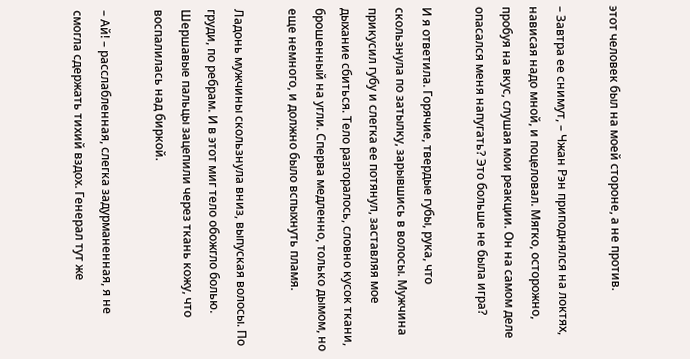этот человек был на моей стороне, а не против.

– Завтра ее снимут, – Чжан Рэн приподнялся на локтях, нависая надо мной, и поцеловал. Мягко, осторожно, пробуя на вкус, слушая мои реакции. Он на самом деле опасался меня напугать? Это больше не была игра?

И я ответила. Горячие, твердые губы, рука, что скользнула по затылку, зарывшись в волосы. Мужчина прикусил губу и слегка ее потянул, заставляя мое дыхание сбиться. Тело разгоралось, словно кусок ткани, брошенный на угли. Сперва медленно, только дымом, но еще немного, и должно было вспыхнуть пламя.

Ладонь мужчины скользнула вниз, выпуская волосы. По груди, по ребрам. И в этот миг тело обожгло болью. Шершавые пальцы зацепили через ткань кожу, что воспалилась над биркой.

– Ай! – расслабленная, слегка задурманенная, я не смогла сдержать тихий вздох. Генерал тут же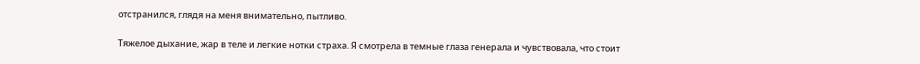отстранился, глядя на меня внимательно, пытливо.

Тяжелое дыхание, жар в теле и легкие нотки страха. Я смотрела в темные глаза генерала и чувствовала, что стоит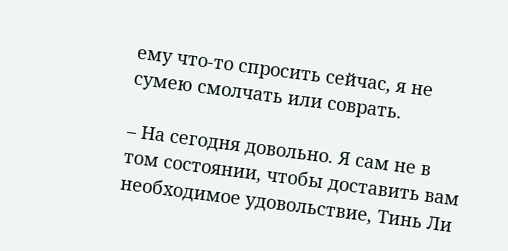ему что-то спросить сейчас, я не сумею смолчать или соврать.

– На сегодня довольно. Я сам не в том состоянии, чтобы доставить вам необходимое удовольствие, Тинь Ли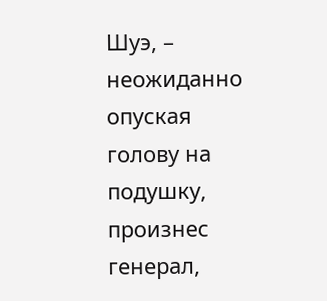Шуэ, – неожиданно опуская голову на подушку, произнес генерал,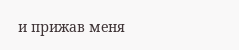и прижав меня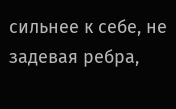сильнее к себе, не задевая ребра,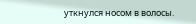уткнулся носом в волосы.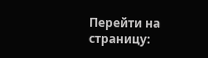Перейти на страницу: